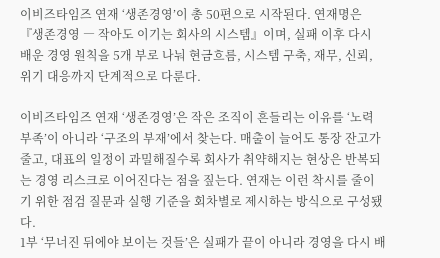이비즈타임즈 연재 ‘생존경영’이 총 50편으로 시작된다. 연재명은 『생존경영 ― 작아도 이기는 회사의 시스템』이며, 실패 이후 다시 배운 경영 원칙을 5개 부로 나눠 현금흐름, 시스템 구축, 재무, 신뢰, 위기 대응까지 단계적으로 다룬다.

이비즈타임즈 연재 ‘생존경영’은 작은 조직이 흔들리는 이유를 ‘노력 부족’이 아니라 ‘구조의 부재’에서 찾는다. 매출이 늘어도 통장 잔고가 줄고, 대표의 일정이 과밀해질수록 회사가 취약해지는 현상은 반복되는 경영 리스크로 이어진다는 점을 짚는다. 연재는 이런 착시를 줄이기 위한 점검 질문과 실행 기준을 회차별로 제시하는 방식으로 구성됐다.
1부 ‘무너진 뒤에야 보이는 것들’은 실패가 끝이 아니라 경영을 다시 배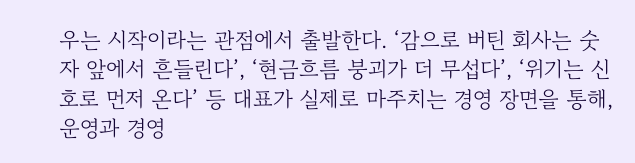우는 시작이라는 관점에서 출발한다. ‘감으로 버틴 회사는 숫자 앞에서 흔들린다’, ‘현금흐름 붕괴가 더 무섭다’, ‘위기는 신호로 먼저 온다’ 등 대표가 실제로 마주치는 경영 장면을 통해, 운영과 경영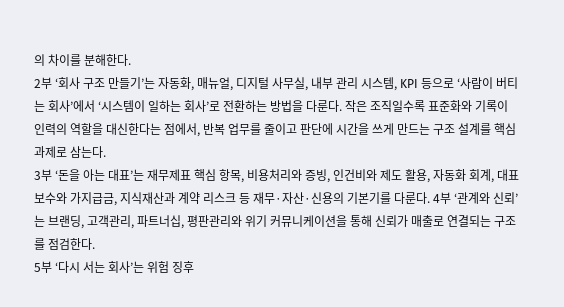의 차이를 분해한다.
2부 ‘회사 구조 만들기’는 자동화, 매뉴얼, 디지털 사무실, 내부 관리 시스템, KPI 등으로 ‘사람이 버티는 회사’에서 ‘시스템이 일하는 회사’로 전환하는 방법을 다룬다. 작은 조직일수록 표준화와 기록이 인력의 역할을 대신한다는 점에서, 반복 업무를 줄이고 판단에 시간을 쓰게 만드는 구조 설계를 핵심 과제로 삼는다.
3부 ‘돈을 아는 대표’는 재무제표 핵심 항목, 비용처리와 증빙, 인건비와 제도 활용, 자동화 회계, 대표 보수와 가지급금, 지식재산과 계약 리스크 등 재무·자산·신용의 기본기를 다룬다. 4부 ‘관계와 신뢰’는 브랜딩, 고객관리, 파트너십, 평판관리와 위기 커뮤니케이션을 통해 신뢰가 매출로 연결되는 구조를 점검한다.
5부 ‘다시 서는 회사’는 위험 징후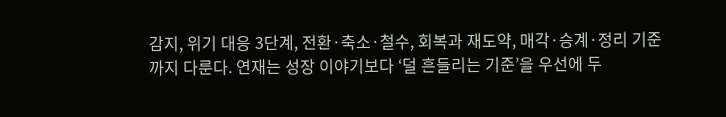감지, 위기 대응 3단계, 전환·축소·철수, 회복과 재도약, 매각·승계·정리 기준까지 다룬다. 연재는 성장 이야기보다 ‘덜 흔들리는 기준’을 우선에 두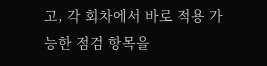고, 각 회차에서 바로 적용 가능한 점검 항목을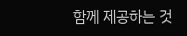함께 제공하는 것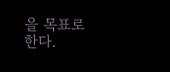을 목표로 한다.